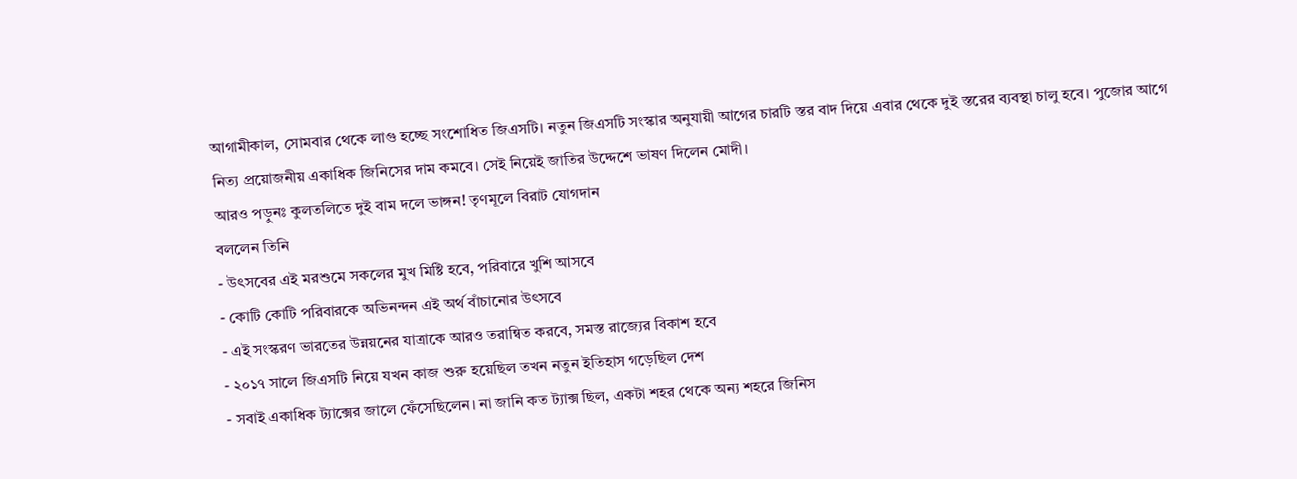আগামীকাল, সোমবার থেকে লাগু হচ্ছে সংশোধিত জিএসটি। নতুন জিএসটি সংস্কার অনুযায়ী আগের চারটি স্তর বাদ দিয়ে এবার থেকে দুই স্তরের ব্যবস্থা চালু হবে। পুজোর আগে নিত্য প্রয়োজনীয় একাধিক জিনিসের দাম কমবে। সেই নিয়েই জাতির উদ্দেশে ভাষণ দিলেন মোদী।
আরও পড়ুনঃ কুলতলিতে দুই বাম দলে ভাঙ্গন! তৃণমূলে বিরাট যোগদান
বললেন তিনি
- উৎসবের এই মরশুমে সকলের মুখ মিষ্টি হবে, পরিবারে খুশি আসবে
- কোটি কোটি পরিবারকে অভিনন্দন এই অর্থ বাঁচানোর উৎসবে
- এই সংস্করণ ভারতের উন্নয়নের যাত্রাকে আরও তরান্বিত করবে, সমস্ত রাজ্যের বিকাশ হবে
- ২০১৭ সালে জিএসটি নিয়ে যখন কাজ শুরু হয়েছিল তখন নতুন ইতিহাস গড়েছিল দেশ
- সবাই একাধিক ট্যাক্সের জালে ফেঁসেছিলেন। না জানি কত ট্যাক্স ছিল, একটা শহর থেকে অন্য শহরে জিনিস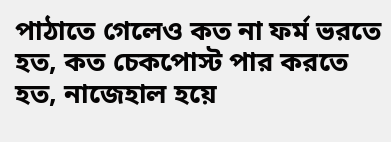পাঠাতে গেলেও কত না ফর্ম ভরতে হত, কত চেকপোস্ট পার করতে হত, নাজেহাল হয়ে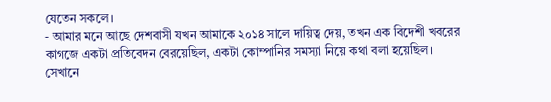যেতেন সকলে।
- আমার মনে আছে দেশবাসী যখন আমাকে ২০১৪ সালে দায়িত্ব দেয়, তখন এক বিদেশী খবরের কাগজে একটা প্রতিবেদন বেরয়েছিল, একটা কোম্পানির সমস্যা নিয়ে কথা বলা হয়েছিল। সেখানে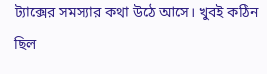ট্যাক্সের সমস্যার কথা উঠে আসে। খুবই কঠিন ছিল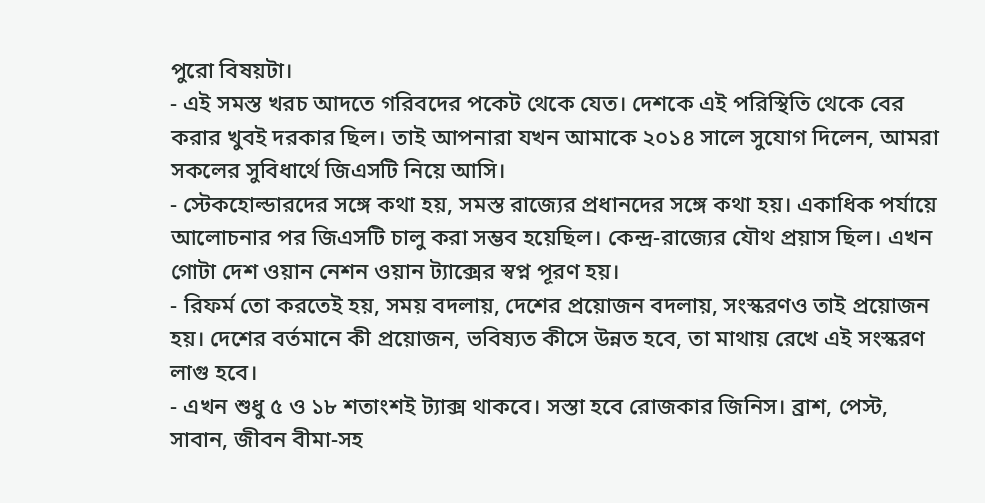পুরো বিষয়টা।
- এই সমস্ত খরচ আদতে গরিবদের পকেট থেকে যেত। দেশকে এই পরিস্থিতি থেকে বের করার খুবই দরকার ছিল। তাই আপনারা যখন আমাকে ২০১৪ সালে সুযোগ দিলেন, আমরা সকলের সুবিধার্থে জিএসটি নিয়ে আসি।
- স্টেকহোল্ডারদের সঙ্গে কথা হয়, সমস্ত রাজ্যের প্রধানদের সঙ্গে কথা হয়। একাধিক পর্যায়ে আলোচনার পর জিএসটি চালু করা সম্ভব হয়েছিল। কেন্দ্র-রাজ্যের যৌথ প্রয়াস ছিল। এখন গোটা দেশ ওয়ান নেশন ওয়ান ট্যাক্সের স্বপ্ন পূরণ হয়।
- রিফর্ম তো করতেই হয়, সময় বদলায়, দেশের প্রয়োজন বদলায়, সংস্করণও তাই প্রয়োজন হয়। দেশের বর্তমানে কী প্রয়োজন, ভবিষ্যত কীসে উন্নত হবে, তা মাথায় রেখে এই সংস্করণ লাগু হবে।
- এখন শুধু ৫ ও ১৮ শতাংশই ট্যাক্স থাকবে। সস্তা হবে রোজকার জিনিস। ব্রাশ, পেস্ট, সাবান, জীবন বীমা-সহ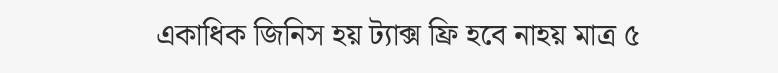একাধিক জিনিস হয় ট্যাক্স ফ্রি হবে নাহয় মাত্র ৫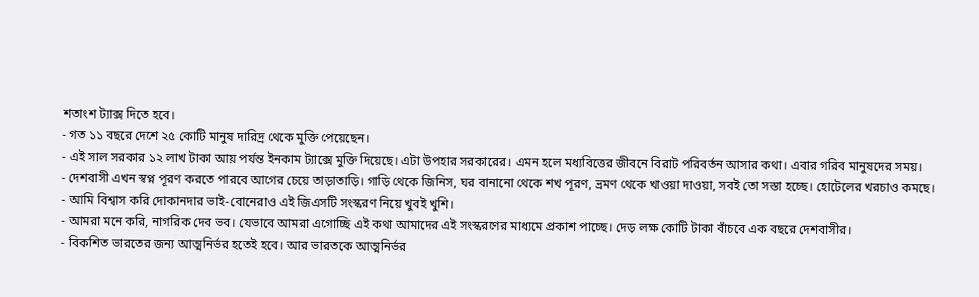শতাংশ ট্যাক্স দিতে হবে।
- গত ১১ বছরে দেশে ২৫ কোটি মানুষ দারিদ্র থেকে মুক্তি পেয়েছেন।
- এই সাল সরকার ১২ লাখ টাকা আয় পর্যন্ত ইনকাম ট্যাক্সে মুক্তি দিয়েছে। এটা উপহার সরকারের। এমন হলে মধ্যবিত্তের জীবনে বিরাট পরিবর্তন আসার কথা। এবার গরিব মানুষদের সময়।
- দেশবাসী এখন স্বপ্ন পূরণ করতে পারবে আগের চেয়ে তাড়াতাড়ি। গাড়ি থেকে জিনিস, ঘর বানানো থেকে শখ পূরণ, ভ্রমণ থেকে খাওয়া দাওয়া, সবই তো সস্তা হচ্ছে। হোটেলের খরচাও কমছে।
- আমি বিশ্বাস করি দোকানদার ভাই-বোনেরাও এই জিএসটি সংস্করণ নিয়ে খুবই খুশি।
- আমরা মনে করি, নাগরিক দেব ভব। যেভাবে আমরা এগোচ্ছি এই কথা আমাদের এই সংস্করণের মাধ্যমে প্রকাশ পাচ্ছে। দেড় লক্ষ কোটি টাকা বাঁচবে এক বছরে দেশবাসীর।
- বিকশিত ভারতের জন্য আত্মনির্ভর হতেই হবে। আর ভারতকে আত্মনির্ভর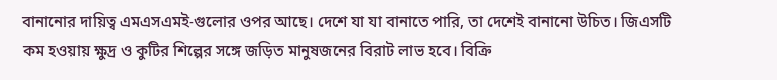বানানোর দায়িত্ব এমএসএমই-গুলোর ওপর আছে। দেশে যা যা বানাতে পারি, তা দেশেই বানানো উচিত। জিএসটি কম হওয়ায় ক্ষুদ্র ও কুটির শিল্পের সঙ্গে জড়িত মানুষজনের বিরাট লাভ হবে। বিক্রি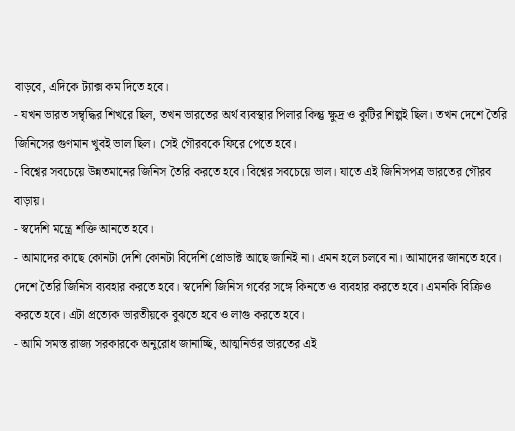বাড়বে, এদিকে ট্যাক্স কম দিতে হবে।
- যখন ভারত সম্বৃদ্ধির শিখরে ছিল, তখন ভারতের অর্থ ব্যবস্থার পিলার কিন্তু ক্ষুদ্র ও কুটির শিল্পই ছিল। তখন দেশে তৈরি জিনিসের গুণমান খুবই ভাল ছিল। সেই গৌরবকে ফিরে পেতে হবে।
- বিশ্বের সবচেয়ে উন্নতমানের জিনিস তৈরি করতে হবে। বিশ্বের সবচেয়ে ভাল। যাতে এই জিনিসপত্র ভারতের গৌরব বাড়ায়।
- স্বদেশি মন্ত্রে শক্তি আনতে হবে।
- আমাদের কাছে কোনটা দেশি কোনটা বিদেশি প্রোডাক্ট আছে জানিই না। এমন হলে চলবে না। আমাদের জানতে হবে। দেশে তৈরি জিনিস ব্যবহার করতে হবে। স্বদেশি জিনিস গর্বের সঙ্গে কিনতে ও ব্যবহার করতে হবে। এমনকি বিক্রিও করতে হবে। এটা প্রত্যেক ভারতীয়কে বুঝতে হবে ও লাগু করতে হবে।
- আমি সমস্ত রাজ্য সরকারকে অনুরোধ জানাচ্ছি, আত্মনির্ভর ভারতের এই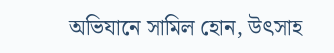অভিযানে সামিল হোন, উৎসাহ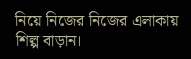নিয়ে নিজের নিজের এলাকায় শিল্প বাড়ান।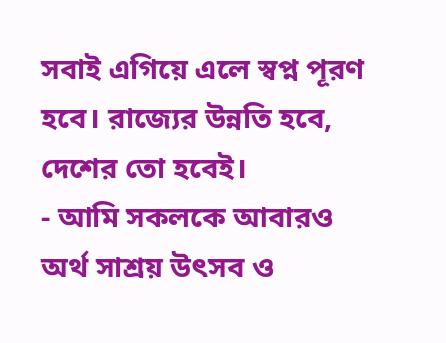সবাই এগিয়ে এলে স্বপ্ন পূরণ হবে। রাজ্যের উন্নতি হবে, দেশের তো হবেই।
- আমি সকলকে আবারও অর্থ সাশ্রয় উৎসব ও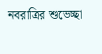নবরাত্রির শুভেচ্ছা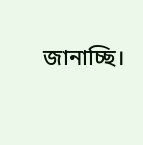জানাচ্ছি।